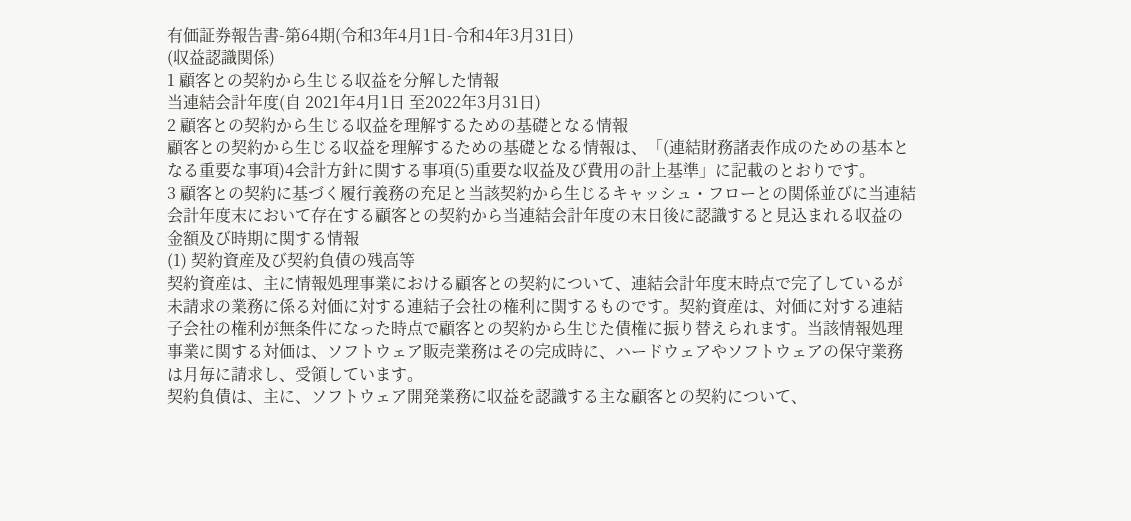有価証券報告書-第64期(令和3年4月1日-令和4年3月31日)
(収益認識関係)
1 顧客との契約から生じる収益を分解した情報
当連結会計年度(自 2021年4月1日 至2022年3月31日)
2 顧客との契約から生じる収益を理解するための基礎となる情報
顧客との契約から生じる収益を理解するための基礎となる情報は、「(連結財務諸表作成のための基本となる重要な事項)4会計方針に関する事項(5)重要な収益及び費用の計上基準」に記載のとおりです。
3 顧客との契約に基づく履行義務の充足と当該契約から生じるキャッシュ・フローとの関係並びに当連結会計年度末において存在する顧客との契約から当連結会計年度の末日後に認識すると見込まれる収益の金額及び時期に関する情報
(1) 契約資産及び契約負債の残高等
契約資産は、主に情報処理事業における顧客との契約について、連結会計年度末時点で完了しているが未請求の業務に係る対価に対する連結子会社の権利に関するものです。契約資産は、対価に対する連結子会社の権利が無条件になった時点で顧客との契約から生じた債権に振り替えられます。当該情報処理事業に関する対価は、ソフトウェア販売業務はその完成時に、ハードウェアやソフトウェアの保守業務は月毎に請求し、受領しています。
契約負債は、主に、ソフトウェア開発業務に収益を認識する主な顧客との契約について、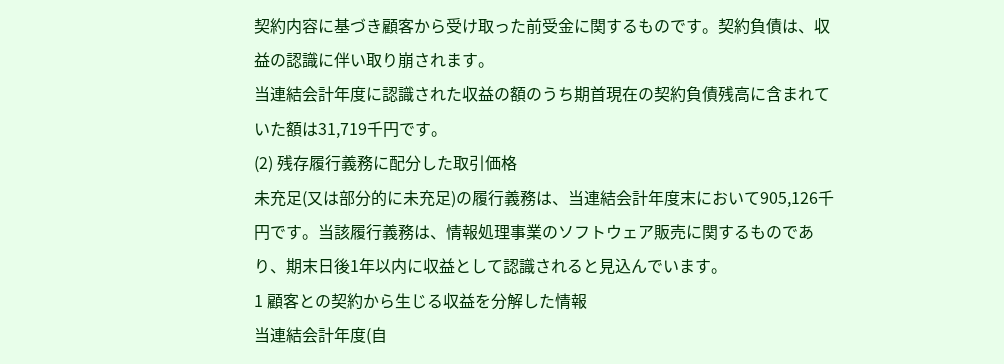契約内容に基づき顧客から受け取った前受金に関するものです。契約負債は、収益の認識に伴い取り崩されます。
当連結会計年度に認識された収益の額のうち期首現在の契約負債残高に含まれていた額は31,719千円です。
(2) 残存履行義務に配分した取引価格
未充足(又は部分的に未充足)の履行義務は、当連結会計年度末において905,126千円です。当該履行義務は、情報処理事業のソフトウェア販売に関するものであり、期末日後1年以内に収益として認識されると見込んでいます。
1 顧客との契約から生じる収益を分解した情報
当連結会計年度(自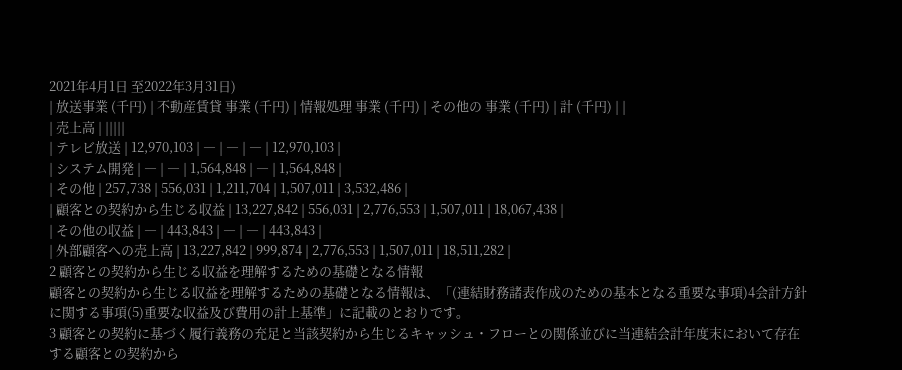2021年4月1日 至2022年3月31日)
| 放送事業 (千円) | 不動産賃貸 事業 (千円) | 情報処理 事業 (千円) | その他の 事業 (千円) | 計 (千円) | |
| 売上高 | |||||
| テレビ放送 | 12,970,103 | ― | ― | ― | 12,970,103 |
| システム開発 | ― | ― | 1,564,848 | ― | 1,564,848 |
| その他 | 257,738 | 556,031 | 1,211,704 | 1,507,011 | 3,532,486 |
| 顧客との契約から生じる収益 | 13,227,842 | 556,031 | 2,776,553 | 1,507,011 | 18,067,438 |
| その他の収益 | ― | 443,843 | ― | ― | 443,843 |
| 外部顧客への売上高 | 13,227,842 | 999,874 | 2,776,553 | 1,507,011 | 18,511,282 |
2 顧客との契約から生じる収益を理解するための基礎となる情報
顧客との契約から生じる収益を理解するための基礎となる情報は、「(連結財務諸表作成のための基本となる重要な事項)4会計方針に関する事項(5)重要な収益及び費用の計上基準」に記載のとおりです。
3 顧客との契約に基づく履行義務の充足と当該契約から生じるキャッシュ・フローとの関係並びに当連結会計年度末において存在する顧客との契約から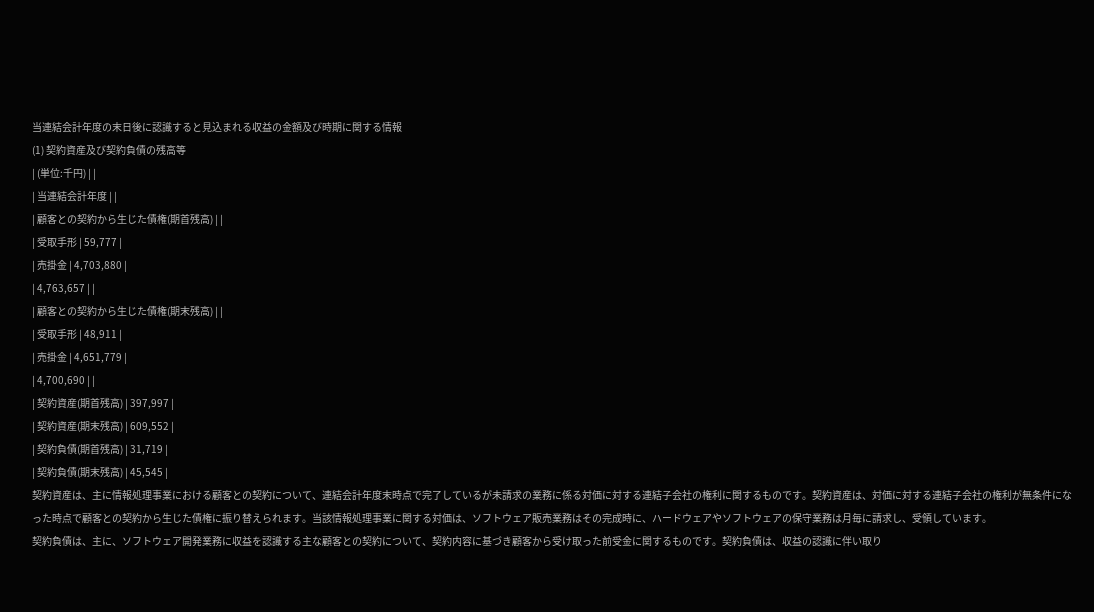当連結会計年度の末日後に認識すると見込まれる収益の金額及び時期に関する情報
(1) 契約資産及び契約負債の残高等
| (単位:千円) | |
| 当連結会計年度 | |
| 顧客との契約から生じた債権(期首残高) | |
| 受取手形 | 59,777 |
| 売掛金 | 4,703,880 |
| 4,763,657 | |
| 顧客との契約から生じた債権(期末残高) | |
| 受取手形 | 48,911 |
| 売掛金 | 4,651,779 |
| 4,700,690 | |
| 契約資産(期首残高) | 397,997 |
| 契約資産(期末残高) | 609,552 |
| 契約負債(期首残高) | 31,719 |
| 契約負債(期末残高) | 45,545 |
契約資産は、主に情報処理事業における顧客との契約について、連結会計年度末時点で完了しているが未請求の業務に係る対価に対する連結子会社の権利に関するものです。契約資産は、対価に対する連結子会社の権利が無条件になった時点で顧客との契約から生じた債権に振り替えられます。当該情報処理事業に関する対価は、ソフトウェア販売業務はその完成時に、ハードウェアやソフトウェアの保守業務は月毎に請求し、受領しています。
契約負債は、主に、ソフトウェア開発業務に収益を認識する主な顧客との契約について、契約内容に基づき顧客から受け取った前受金に関するものです。契約負債は、収益の認識に伴い取り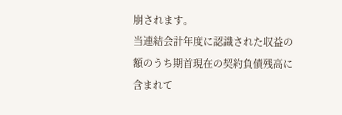崩されます。
当連結会計年度に認識された収益の額のうち期首現在の契約負債残高に含まれて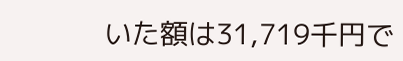いた額は31,719千円で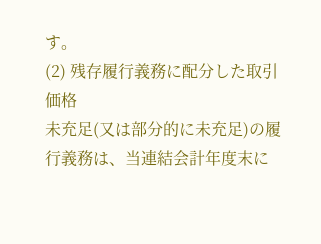す。
(2) 残存履行義務に配分した取引価格
未充足(又は部分的に未充足)の履行義務は、当連結会計年度末に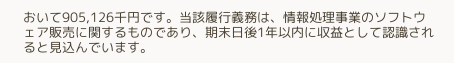おいて905,126千円です。当該履行義務は、情報処理事業のソフトウェア販売に関するものであり、期末日後1年以内に収益として認識されると見込んでいます。